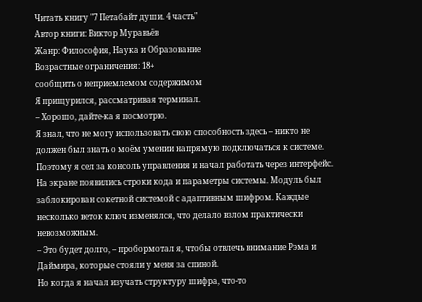Читать книгу "7 Петабайт души. 4 часть"
Автор книги: Виктор Муравьёв
Жанр: Философия, Наука и Образование
Возрастные ограничения: 18+
сообщить о неприемлемом содержимом
Я прищурился, рассматривая терминал.
– Хорошо, дайте-ка я посмотрю.
Я знал, что не могу использовать свою способность здесь – никто не должен был знать о моём умении напрямую подключаться к системе. Поэтому я сел за консоль управления и начал работать через интерфейс.
На экране появились строки кода и параметры системы. Модуль был заблокирован сокетной системой с адаптивным шифром. Каждые несколько веток ключ изменялся, что делало взлом практически невозможным.
– Это будет долго, – пробормотал я, чтобы отвлечь внимание Рэма и Даймира, которые стояли у меня за спиной.
Но когда я начал изучать структуру шифра, что-то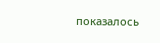показалось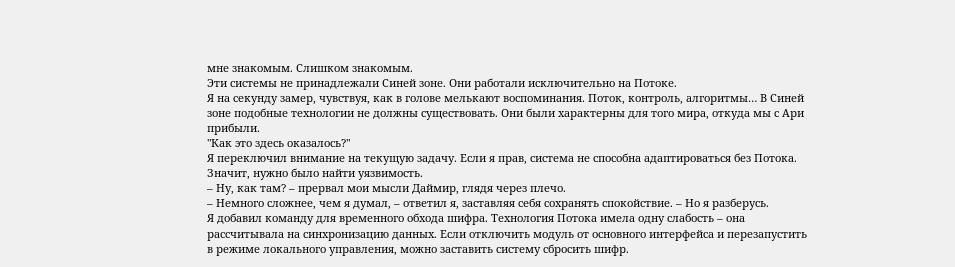мне знакомым. Слишком знакомым.
Эти системы не принадлежали Синей зоне. Они работали исключительно на Потоке.
Я на секунду замер, чувствуя, как в голове мелькают воспоминания. Поток, контроль, алгоритмы… В Синей зоне подобные технологии не должны существовать. Они были характерны для того мира, откуда мы с Ари прибыли.
"Как это здесь оказалось?"
Я переключил внимание на текущую задачу. Если я прав, система не способна адаптироваться без Потока. Значит, нужно было найти уязвимость.
– Ну, как там? – прервал мои мысли Даймир, глядя через плечо.
– Немного сложнее, чем я думал, – ответил я, заставляя себя сохранять спокойствие. – Но я разберусь.
Я добавил команду для временного обхода шифра. Технология Потока имела одну слабость – она рассчитывала на синхронизацию данных. Если отключить модуль от основного интерфейса и перезапустить в режиме локального управления, можно заставить систему сбросить шифр.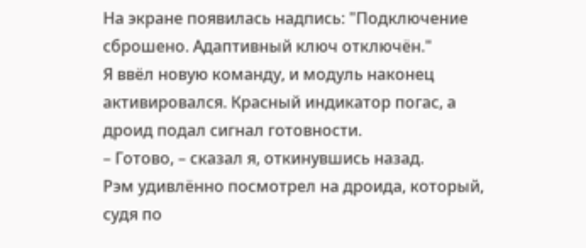На экране появилась надпись: "Подключение сброшено. Адаптивный ключ отключён."
Я ввёл новую команду, и модуль наконец активировался. Красный индикатор погас, а дроид подал сигнал готовности.
– Готово, – сказал я, откинувшись назад.
Рэм удивлённо посмотрел на дроида, который, судя по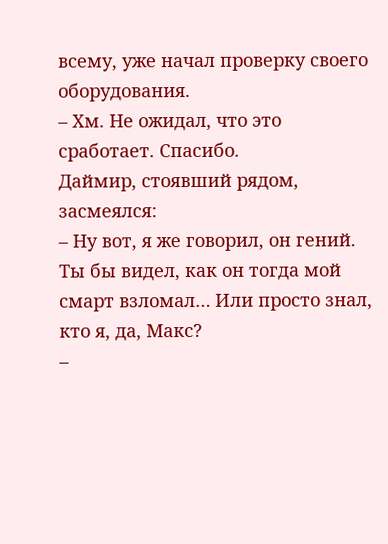всему, уже начал проверку своего оборудования.
– Хм. Не ожидал, что это сработает. Спасибо.
Даймир, стоявший рядом, засмеялся:
– Ну вот, я же говорил, он гений. Ты бы видел, как он тогда мой смарт взломал… Или просто знал, кто я, да, Макс?
–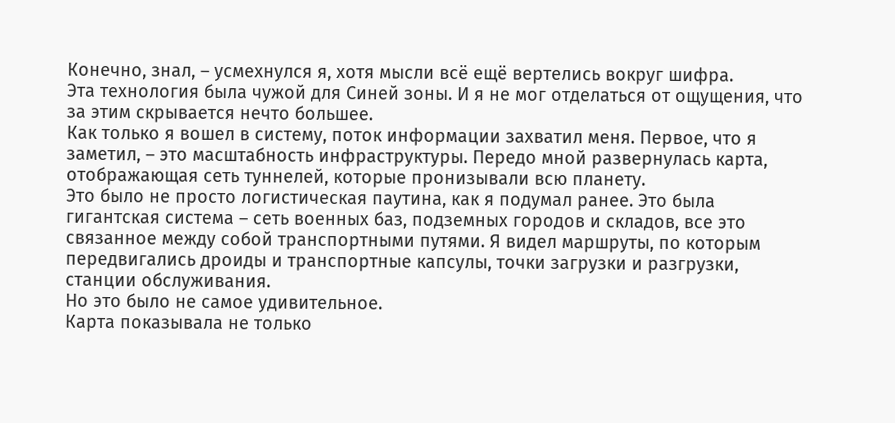Конечно, знал, – усмехнулся я, хотя мысли всё ещё вертелись вокруг шифра.
Эта технология была чужой для Синей зоны. И я не мог отделаться от ощущения, что за этим скрывается нечто большее.
Как только я вошел в систему, поток информации захватил меня. Первое, что я заметил, – это масштабность инфраструктуры. Передо мной развернулась карта, отображающая сеть туннелей, которые пронизывали всю планету.
Это было не просто логистическая паутина, как я подумал ранее. Это была гигантская система – сеть военных баз, подземных городов и складов, все это связанное между собой транспортными путями. Я видел маршруты, по которым передвигались дроиды и транспортные капсулы, точки загрузки и разгрузки, станции обслуживания.
Но это было не самое удивительное.
Карта показывала не только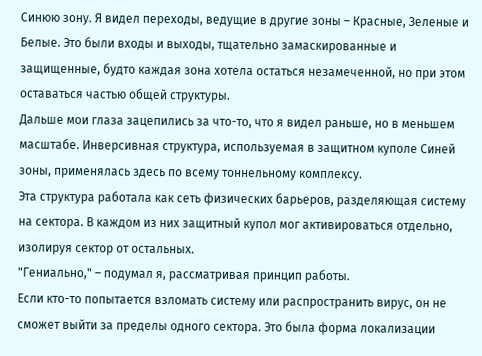Синюю зону. Я видел переходы, ведущие в другие зоны – Красные, Зеленые и Белые. Это были входы и выходы, тщательно замаскированные и защищенные, будто каждая зона хотела остаться незамеченной, но при этом оставаться частью общей структуры.
Дальше мои глаза зацепились за что-то, что я видел раньше, но в меньшем масштабе. Инверсивная структура, используемая в защитном куполе Синей зоны, применялась здесь по всему тоннельному комплексу.
Эта структура работала как сеть физических барьеров, разделяющая систему на сектора. В каждом из них защитный купол мог активироваться отдельно, изолируя сектор от остальных.
"Гениально," – подумал я, рассматривая принцип работы.
Если кто-то попытается взломать систему или распространить вирус, он не сможет выйти за пределы одного сектора. Это была форма локализации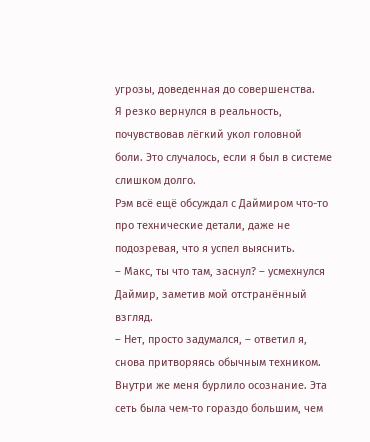угрозы, доведенная до совершенства.
Я резко вернулся в реальность, почувствовав лёгкий укол головной боли. Это случалось, если я был в системе слишком долго.
Рэм всё ещё обсуждал с Даймиром что-то про технические детали, даже не подозревая, что я успел выяснить.
– Макс, ты что там, заснул? – усмехнулся Даймир, заметив мой отстранённый взгляд.
– Нет, просто задумался, – ответил я, снова притворяясь обычным техником.
Внутри же меня бурлило осознание. Эта сеть была чем-то гораздо большим, чем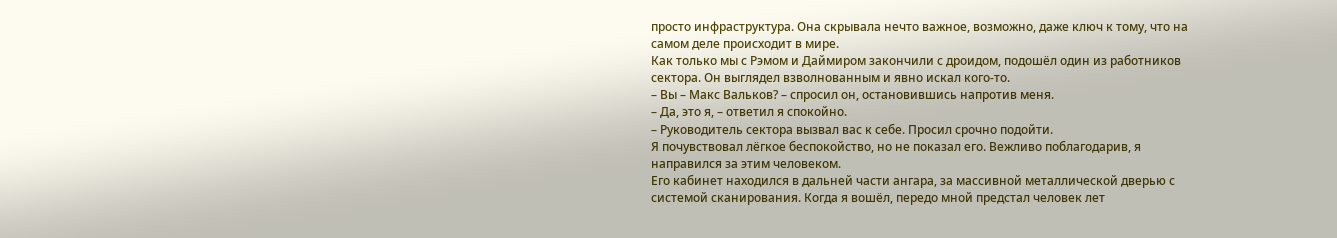просто инфраструктура. Она скрывала нечто важное, возможно, даже ключ к тому, что на самом деле происходит в мире.
Как только мы с Рэмом и Даймиром закончили с дроидом, подошёл один из работников сектора. Он выглядел взволнованным и явно искал кого-то.
– Вы – Макс Вальков? – спросил он, остановившись напротив меня.
– Да, это я, – ответил я спокойно.
– Руководитель сектора вызвал вас к себе. Просил срочно подойти.
Я почувствовал лёгкое беспокойство, но не показал его. Вежливо поблагодарив, я направился за этим человеком.
Его кабинет находился в дальней части ангара, за массивной металлической дверью с системой сканирования. Когда я вошёл, передо мной предстал человек лет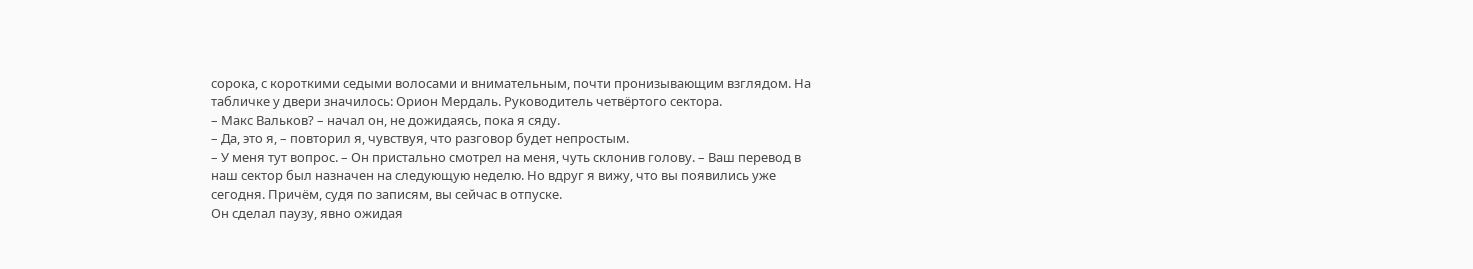сорока, с короткими седыми волосами и внимательным, почти пронизывающим взглядом. На табличке у двери значилось: Орион Мердаль. Руководитель четвёртого сектора.
– Макс Вальков? – начал он, не дожидаясь, пока я сяду.
– Да, это я, – повторил я, чувствуя, что разговор будет непростым.
– У меня тут вопрос. – Он пристально смотрел на меня, чуть склонив голову. – Ваш перевод в наш сектор был назначен на следующую неделю. Но вдруг я вижу, что вы появились уже сегодня. Причём, судя по записям, вы сейчас в отпуске.
Он сделал паузу, явно ожидая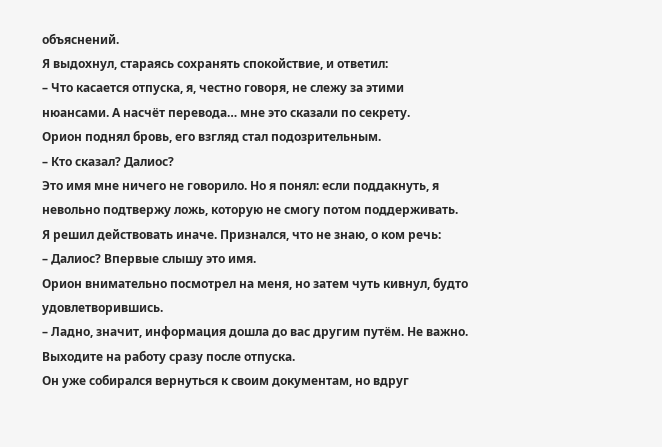объяснений.
Я выдохнул, стараясь сохранять спокойствие, и ответил:
– Что касается отпуска, я, честно говоря, не слежу за этими нюансами. А насчёт перевода… мне это сказали по секрету.
Орион поднял бровь, его взгляд стал подозрительным.
– Кто сказал? Далиос?
Это имя мне ничего не говорило. Но я понял: если поддакнуть, я невольно подтвержу ложь, которую не смогу потом поддерживать.
Я решил действовать иначе. Признался, что не знаю, о ком речь:
– Далиос? Впервые слышу это имя.
Орион внимательно посмотрел на меня, но затем чуть кивнул, будто удовлетворившись.
– Ладно, значит, информация дошла до вас другим путём. Не важно. Выходите на работу сразу после отпуска.
Он уже собирался вернуться к своим документам, но вдруг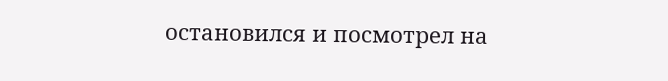остановился и посмотрел на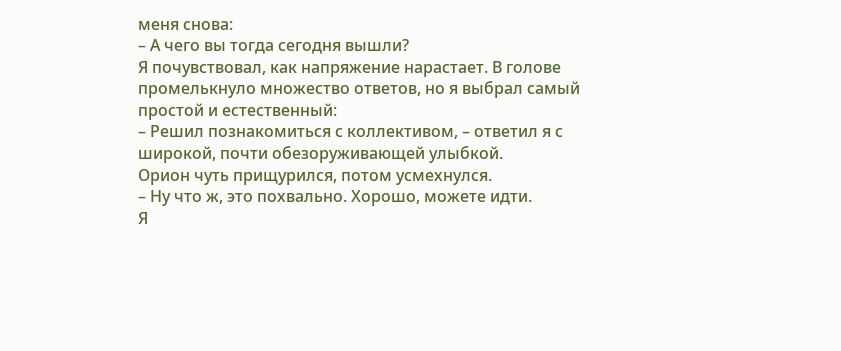меня снова:
– А чего вы тогда сегодня вышли?
Я почувствовал, как напряжение нарастает. В голове промелькнуло множество ответов, но я выбрал самый простой и естественный:
– Решил познакомиться с коллективом, – ответил я с широкой, почти обезоруживающей улыбкой.
Орион чуть прищурился, потом усмехнулся.
– Ну что ж, это похвально. Хорошо, можете идти.
Я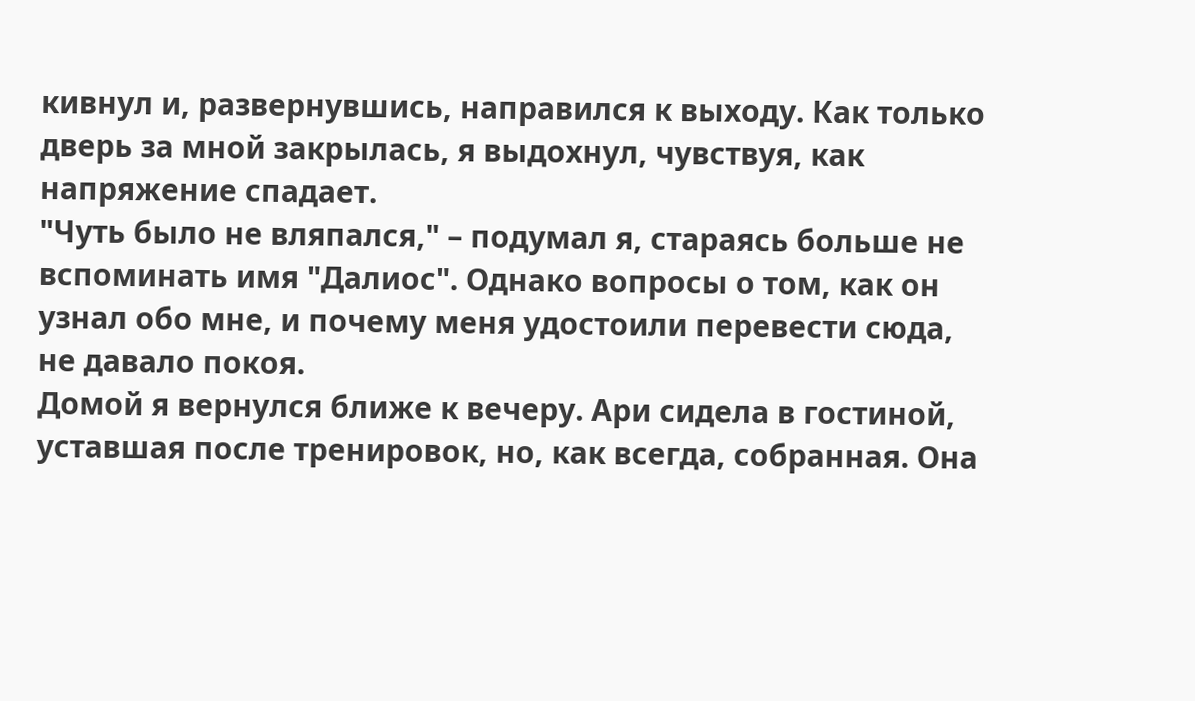кивнул и, развернувшись, направился к выходу. Как только дверь за мной закрылась, я выдохнул, чувствуя, как напряжение спадает.
"Чуть было не вляпался," – подумал я, стараясь больше не вспоминать имя "Далиос". Однако вопросы о том, как он узнал обо мне, и почему меня удостоили перевести сюда, не давало покоя.
Домой я вернулся ближе к вечеру. Ари сидела в гостиной, уставшая после тренировок, но, как всегда, собранная. Она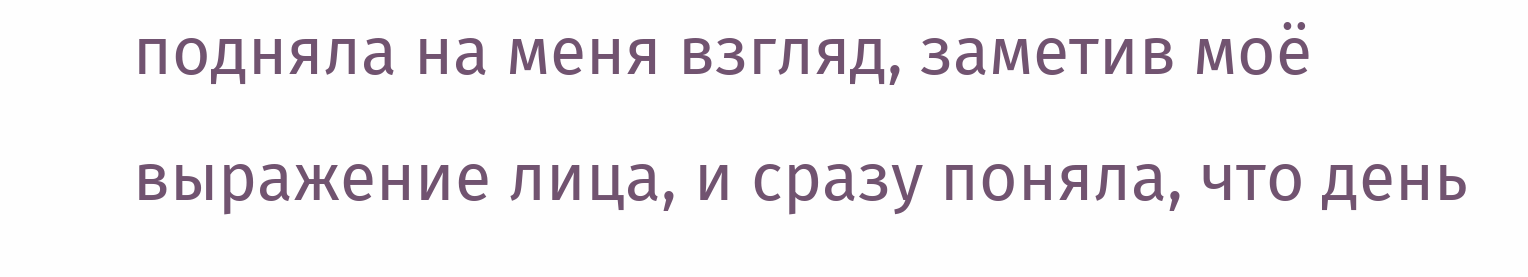подняла на меня взгляд, заметив моё выражение лица, и сразу поняла, что день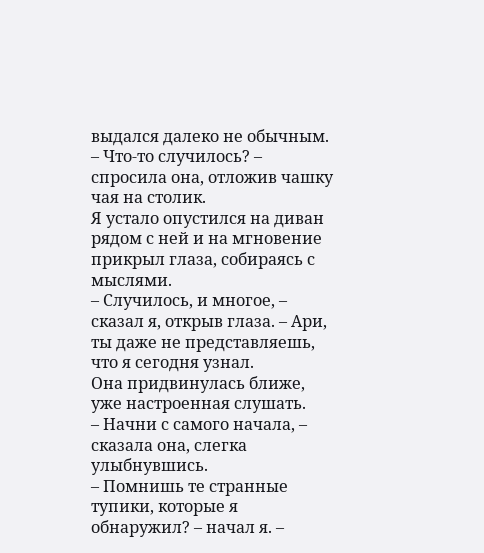выдался далеко не обычным.
– Что-то случилось? – спросила она, отложив чашку чая на столик.
Я устало опустился на диван рядом с ней и на мгновение прикрыл глаза, собираясь с мыслями.
– Случилось, и многое, – сказал я, открыв глаза. – Ари, ты даже не представляешь, что я сегодня узнал.
Она придвинулась ближе, уже настроенная слушать.
– Начни с самого начала, – сказала она, слегка улыбнувшись.
– Помнишь те странные тупики, которые я обнаружил? – начал я. –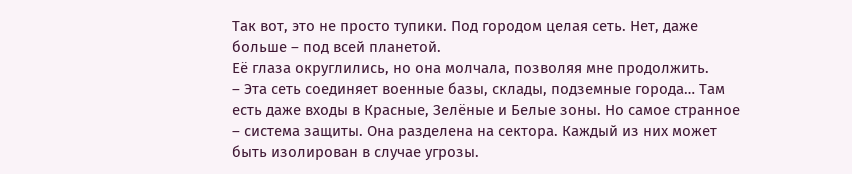Так вот, это не просто тупики. Под городом целая сеть. Нет, даже больше – под всей планетой.
Её глаза округлились, но она молчала, позволяя мне продолжить.
– Эта сеть соединяет военные базы, склады, подземные города… Там есть даже входы в Красные, Зелёные и Белые зоны. Но самое странное – система защиты. Она разделена на сектора. Каждый из них может быть изолирован в случае угрозы.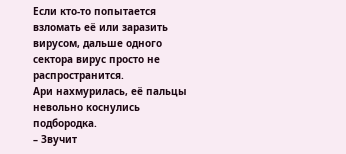Если кто-то попытается взломать её или заразить вирусом, дальше одного сектора вирус просто не распространится.
Ари нахмурилась, её пальцы невольно коснулись подбородка.
– Звучит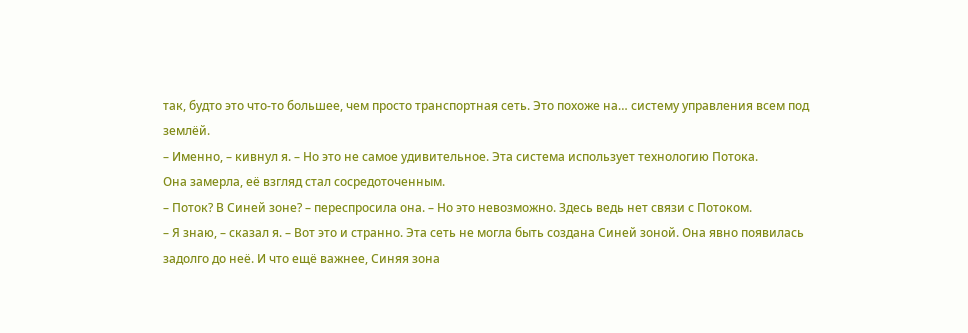так, будто это что-то большее, чем просто транспортная сеть. Это похоже на… систему управления всем под землёй.
– Именно, – кивнул я. – Но это не самое удивительное. Эта система использует технологию Потока.
Она замерла, её взгляд стал сосредоточенным.
– Поток? В Синей зоне? – переспросила она. – Но это невозможно. Здесь ведь нет связи с Потоком.
– Я знаю, – сказал я. – Вот это и странно. Эта сеть не могла быть создана Синей зоной. Она явно появилась задолго до неё. И что ещё важнее, Синяя зона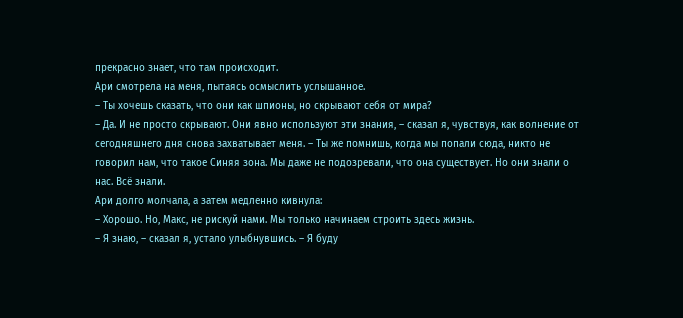прекрасно знает, что там происходит.
Ари смотрела на меня, пытаясь осмыслить услышанное.
– Ты хочешь сказать, что они как шпионы, но скрывают себя от мира?
– Да. И не просто скрывают. Они явно используют эти знания, – сказал я, чувствуя, как волнение от сегодняшнего дня снова захватывает меня. – Ты же помнишь, когда мы попали сюда, никто не говорил нам, что такое Синяя зона. Мы даже не подозревали, что она существует. Но они знали о нас. Всё знали.
Ари долго молчала, а затем медленно кивнула:
– Хорошо. Но, Макс, не рискуй нами. Мы только начинаем строить здесь жизнь.
– Я знаю, – сказал я, устало улыбнувшись. – Я буду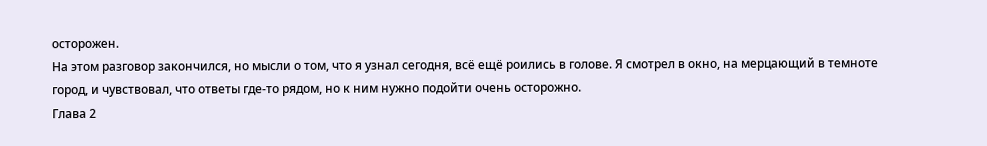осторожен.
На этом разговор закончился, но мысли о том, что я узнал сегодня, всё ещё роились в голове. Я смотрел в окно, на мерцающий в темноте город, и чувствовал, что ответы где-то рядом, но к ним нужно подойти очень осторожно.
Глава 2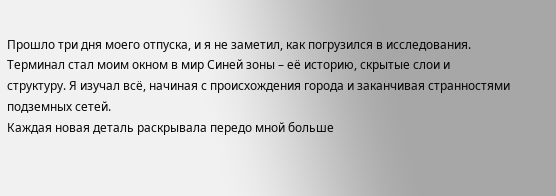Прошло три дня моего отпуска, и я не заметил, как погрузился в исследования. Терминал стал моим окном в мир Синей зоны – её историю, скрытые слои и структуру. Я изучал всё, начиная с происхождения города и заканчивая странностями подземных сетей.
Каждая новая деталь раскрывала передо мной больше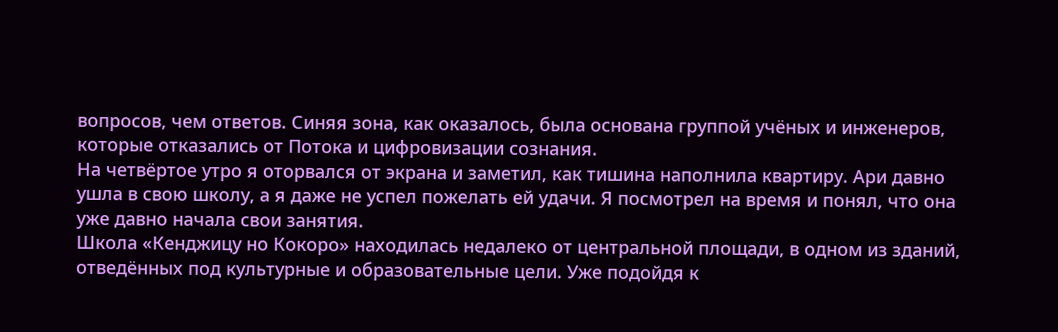вопросов, чем ответов. Синяя зона, как оказалось, была основана группой учёных и инженеров, которые отказались от Потока и цифровизации сознания.
На четвёртое утро я оторвался от экрана и заметил, как тишина наполнила квартиру. Ари давно ушла в свою школу, а я даже не успел пожелать ей удачи. Я посмотрел на время и понял, что она уже давно начала свои занятия.
Школа «Кенджицу но Кокоро» находилась недалеко от центральной площади, в одном из зданий, отведённых под культурные и образовательные цели. Уже подойдя к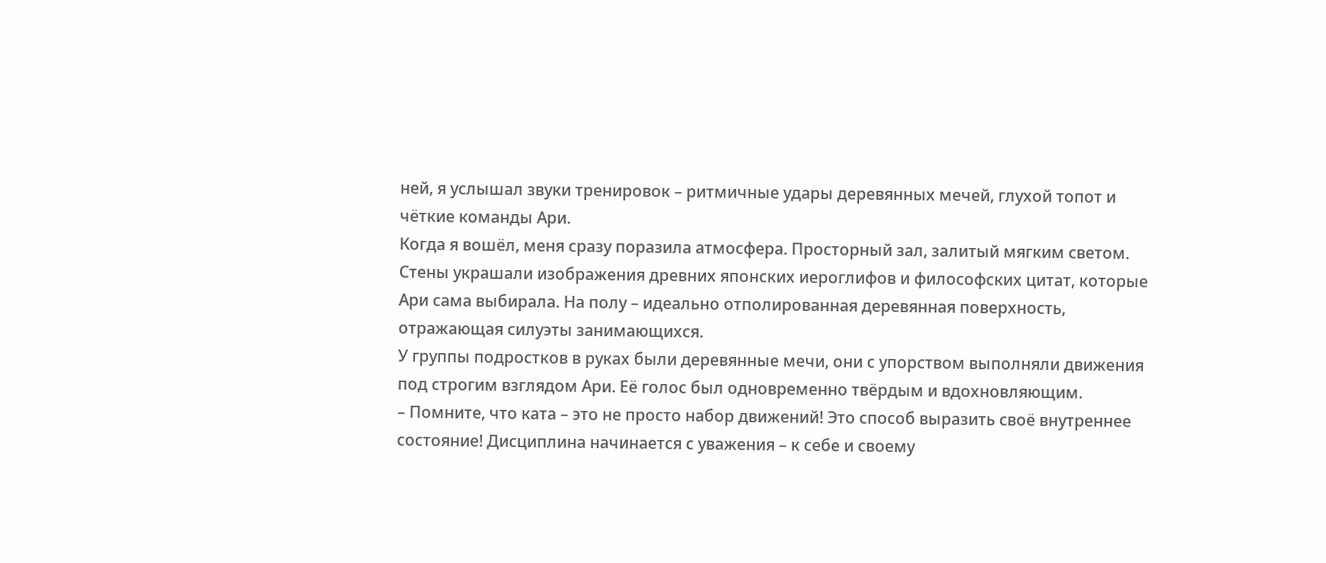ней, я услышал звуки тренировок – ритмичные удары деревянных мечей, глухой топот и чёткие команды Ари.
Когда я вошёл, меня сразу поразила атмосфера. Просторный зал, залитый мягким светом. Стены украшали изображения древних японских иероглифов и философских цитат, которые Ари сама выбирала. На полу – идеально отполированная деревянная поверхность, отражающая силуэты занимающихся.
У группы подростков в руках были деревянные мечи, они с упорством выполняли движения под строгим взглядом Ари. Её голос был одновременно твёрдым и вдохновляющим.
– Помните, что ката – это не просто набор движений! Это способ выразить своё внутреннее состояние! Дисциплина начинается с уважения – к себе и своему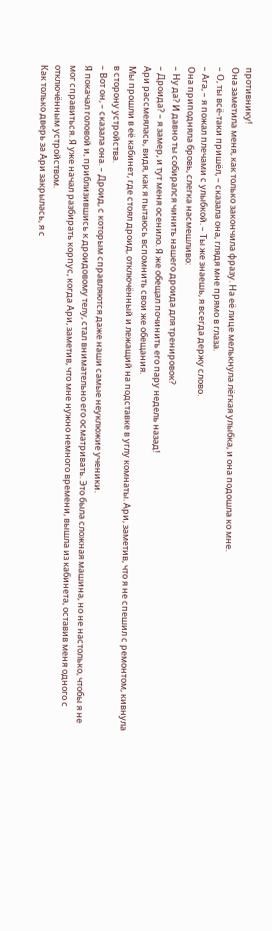противнику!
Она заметила меня, как только закончила фразу. На её лице мелькнула лёгкая улыбка, и она подошла ко мне.
– О, ты всё-таки пришёл, – сказала она, глядя мне прямо в глаза.
– Ага, – я пожал плечами с улыбкой. – Ты же знаешь, я всегда держу слово.
Она приподняла бровь, слегка насмешливо:
– Ну да? И давно ты собирался чинить нашего дроида для тренировок?
– Дроида? – я замер, и тут меня осенило. Я же обещал починить его пару недель назад!
Ари рассмеялась, видя, как я пытаюсь вспомнить свои же обещания.
Мы прошли в её кабинет, где стоял дроид, отключённый и лежащий на подставке в углу комнаты. Ари, заметив, что я не спешил с ремонтом, кивнула в сторону устройства.
– Вот он, – сказала она. – Дроид, с которым справляются даже наши самые неуклюжие ученики.
Я покачал головой и, приблизившись к дроидовому телу, стал внимательно его осматривать. Это была сложная машина, но не настолько, чтобы я не мог справиться. Я уже начал разбирать корпус, когда Ари, заметив, что мне нужно немного времени, вышла из кабинета, оставив меня одного с отключённым устройством.
Как только дверь за Ари закрылась, я с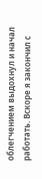облегчением выдохнул и начал работать. Вскоре я закончил с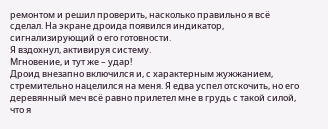ремонтом и решил проверить, насколько правильно я всё сделал. На экране дроида появился индикатор, сигнализирующий о его готовности.
Я вздохнул, активируя систему.
Мгновение, и тут же – удар!
Дроид внезапно включился и, с характерным жужжанием, стремительно нацелился на меня. Я едва успел отскочить, но его деревянный меч всё равно прилетел мне в грудь с такой силой, что я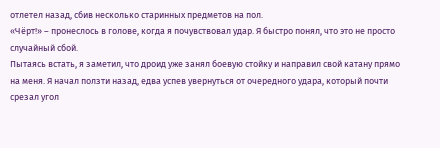отлетел назад, сбив несколько старинных предметов на пол.
«Чёрт!» – пронеслось в голове, когда я почувствовал удар. Я быстро понял, что это не просто случайный сбой.
Пытаясь встать, я заметил, что дроид уже занял боевую стойку и направил свой катану прямо на меня. Я начал ползти назад, едва успев увернуться от очередного удара, который почти срезал угол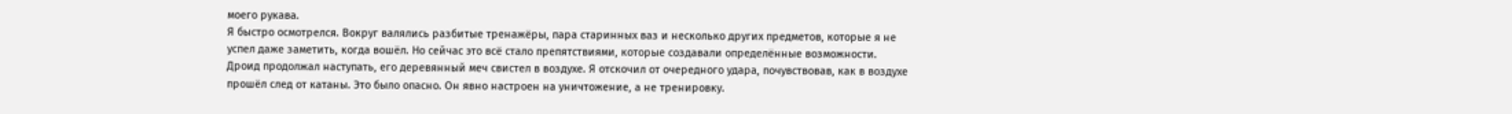моего рукава.
Я быстро осмотрелся. Вокруг валялись разбитые тренажёры, пара старинных ваз и несколько других предметов, которые я не успел даже заметить, когда вошёл. Но сейчас это всё стало препятствиями, которые создавали определённые возможности.
Дроид продолжал наступать, его деревянный меч свистел в воздухе. Я отскочил от очередного удара, почувствовав, как в воздухе прошёл след от катаны. Это было опасно. Он явно настроен на уничтожение, а не тренировку.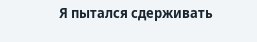Я пытался сдерживать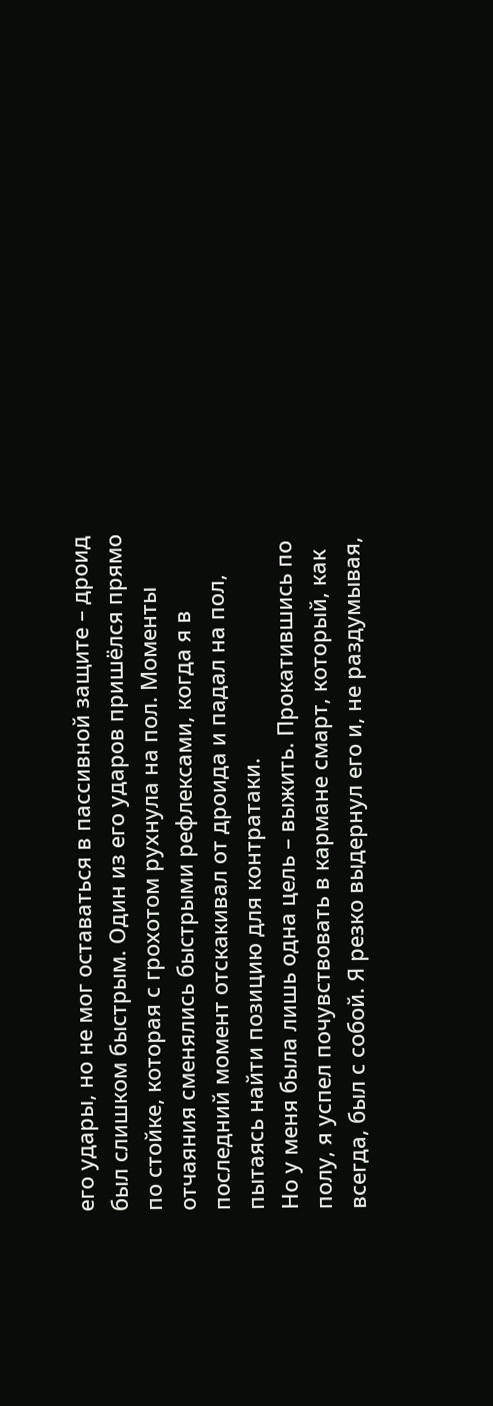его удары, но не мог оставаться в пассивной защите – дроид был слишком быстрым. Один из его ударов пришёлся прямо по стойке, которая с грохотом рухнула на пол. Моменты отчаяния сменялись быстрыми рефлексами, когда я в последний момент отскакивал от дроида и падал на пол, пытаясь найти позицию для контратаки.
Но у меня была лишь одна цель – выжить. Прокатившись по полу, я успел почувствовать в кармане смарт, который, как всегда, был с собой. Я резко выдернул его и, не раздумывая,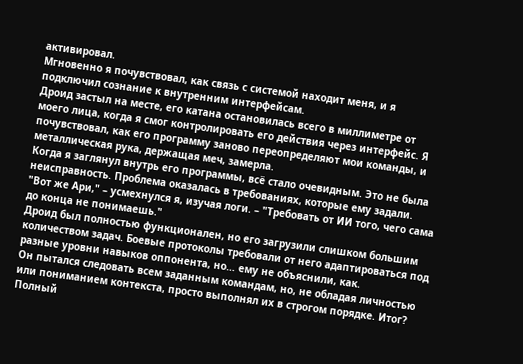активировал.
Мгновенно я почувствовал, как связь с системой находит меня, и я подключил сознание к внутренним интерфейсам.
Дроид застыл на месте, его катана остановилась всего в миллиметре от моего лица, когда я смог контролировать его действия через интерфейс. Я почувствовал, как его программу заново переопределяют мои команды, и металлическая рука, держащая меч, замерла.
Когда я заглянул внутрь его программы, всё стало очевидным. Это не была неисправность. Проблема оказалась в требованиях, которые ему задали.
"Вот же Ари," – усмехнулся я, изучая логи. – "Требовать от ИИ того, чего сама до конца не понимаешь."
Дроид был полностью функционален, но его загрузили слишком большим количеством задач. Боевые протоколы требовали от него адаптироваться под разные уровни навыков оппонента, но… ему не объяснили, как.
Он пытался следовать всем заданным командам, но, не обладая личностью или пониманием контекста, просто выполнял их в строгом порядке. Итог? Полный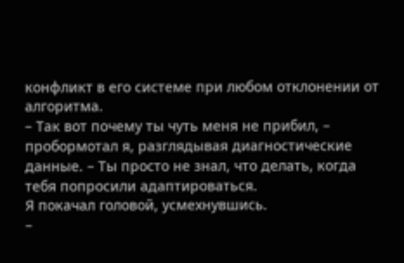конфликт в его системе при любом отклонении от алгоритма.
– Так вот почему ты чуть меня не прибил, – пробормотал я, разглядывая диагностические данные. – Ты просто не знал, что делать, когда тебя попросили адаптироваться.
Я покачал головой, усмехнувшись.
–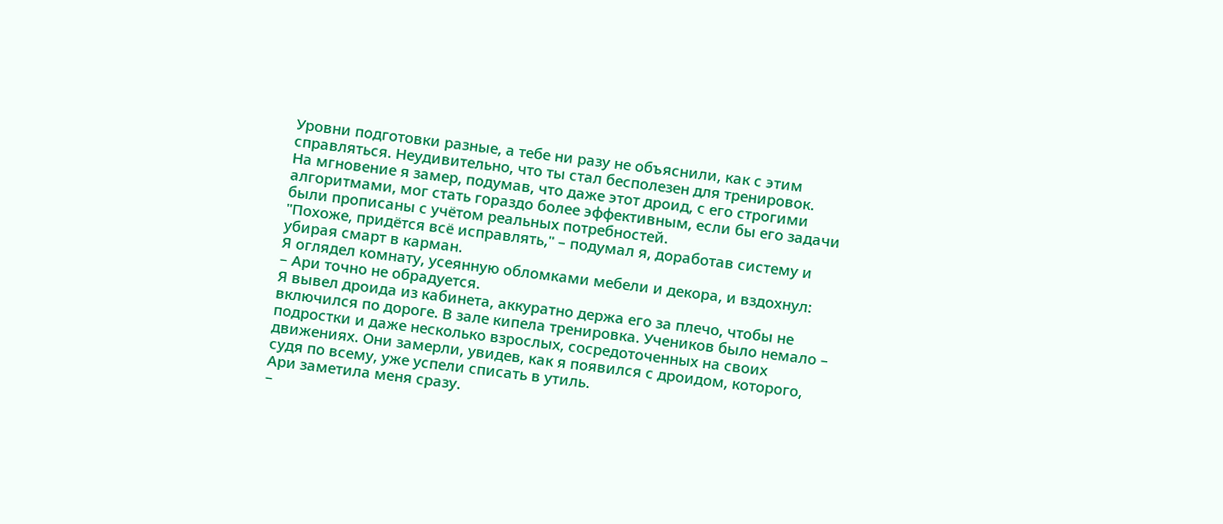Уровни подготовки разные, а тебе ни разу не объяснили, как с этим справляться. Неудивительно, что ты стал бесполезен для тренировок.
На мгновение я замер, подумав, что даже этот дроид, с его строгими алгоритмами, мог стать гораздо более эффективным, если бы его задачи были прописаны с учётом реальных потребностей.
"Похоже, придётся всё исправлять," – подумал я, доработав систему и убирая смарт в карман.
Я оглядел комнату, усеянную обломками мебели и декора, и вздохнул:
– Ари точно не обрадуется.
Я вывел дроида из кабинета, аккуратно держа его за плечо, чтобы не включился по дороге. В зале кипела тренировка. Учеников было немало – подростки и даже несколько взрослых, сосредоточенных на своих движениях. Они замерли, увидев, как я появился с дроидом, которого, судя по всему, уже успели списать в утиль.
Ари заметила меня сразу.
–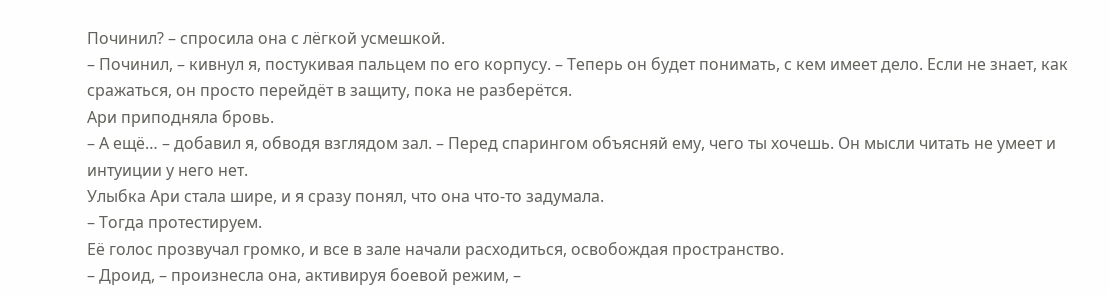Починил? – спросила она с лёгкой усмешкой.
– Починил, – кивнул я, постукивая пальцем по его корпусу. – Теперь он будет понимать, с кем имеет дело. Если не знает, как сражаться, он просто перейдёт в защиту, пока не разберётся.
Ари приподняла бровь.
– А ещё… – добавил я, обводя взглядом зал. – Перед спарингом объясняй ему, чего ты хочешь. Он мысли читать не умеет и интуиции у него нет.
Улыбка Ари стала шире, и я сразу понял, что она что-то задумала.
– Тогда протестируем.
Её голос прозвучал громко, и все в зале начали расходиться, освобождая пространство.
– Дроид, – произнесла она, активируя боевой режим, –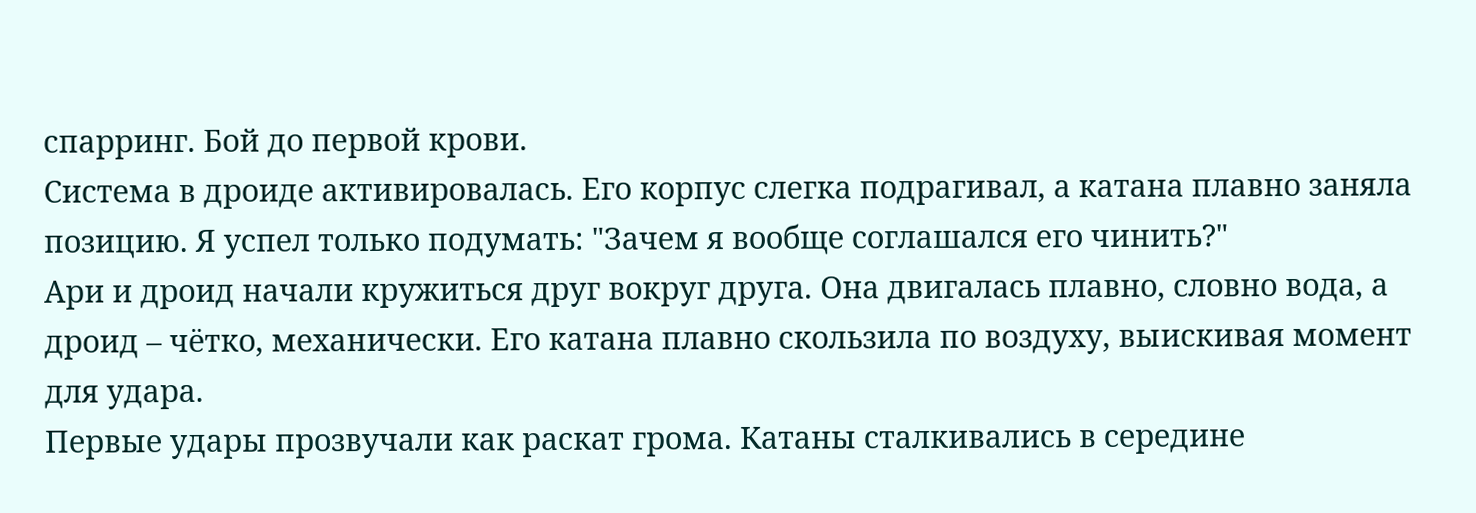спарринг. Бой до первой крови.
Система в дроиде активировалась. Его корпус слегка подрагивал, а катана плавно заняла позицию. Я успел только подумать: "Зачем я вообще соглашался его чинить?"
Ари и дроид начали кружиться друг вокруг друга. Она двигалась плавно, словно вода, а дроид – чётко, механически. Его катана плавно скользила по воздуху, выискивая момент для удара.
Первые удары прозвучали как раскат грома. Катаны сталкивались в середине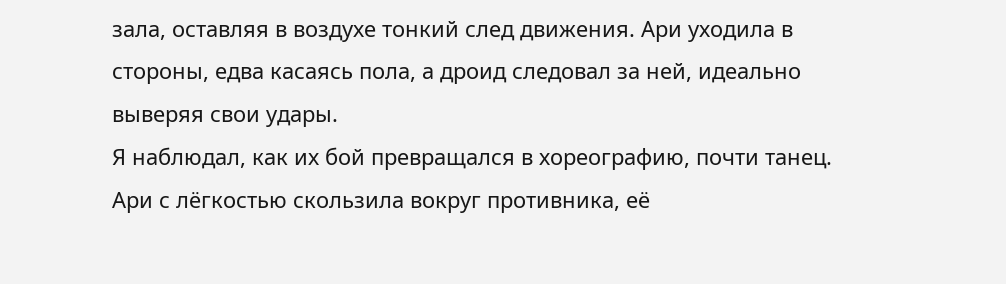зала, оставляя в воздухе тонкий след движения. Ари уходила в стороны, едва касаясь пола, а дроид следовал за ней, идеально выверяя свои удары.
Я наблюдал, как их бой превращался в хореографию, почти танец. Ари с лёгкостью скользила вокруг противника, её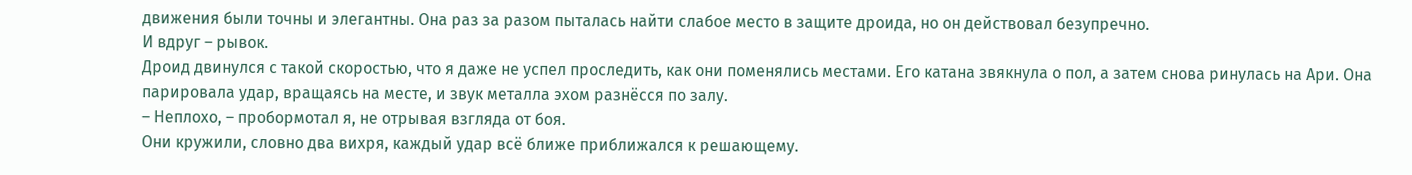движения были точны и элегантны. Она раз за разом пыталась найти слабое место в защите дроида, но он действовал безупречно.
И вдруг – рывок.
Дроид двинулся с такой скоростью, что я даже не успел проследить, как они поменялись местами. Его катана звякнула о пол, а затем снова ринулась на Ари. Она парировала удар, вращаясь на месте, и звук металла эхом разнёсся по залу.
– Неплохо, – пробормотал я, не отрывая взгляда от боя.
Они кружили, словно два вихря, каждый удар всё ближе приближался к решающему.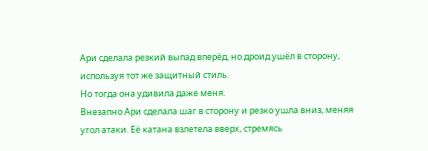Ари сделала резкий выпад вперёд, но дроид ушёл в сторону, используя тот же защитный стиль.
Но тогда она удивила даже меня.
Внезапно Ари сделала шаг в сторону и резко ушла вниз, меняя угол атаки. Её катана взлетела вверх, стремясь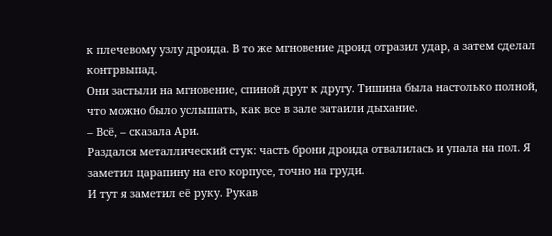к плечевому узлу дроида. В то же мгновение дроид отразил удар, а затем сделал контрвыпад.
Они застыли на мгновение, спиной друг к другу. Тишина была настолько полной, что можно было услышать, как все в зале затаили дыхание.
– Всё, – сказала Ари.
Раздался металлический стук: часть брони дроида отвалилась и упала на пол. Я заметил царапину на его корпусе, точно на груди.
И тут я заметил её руку. Рукав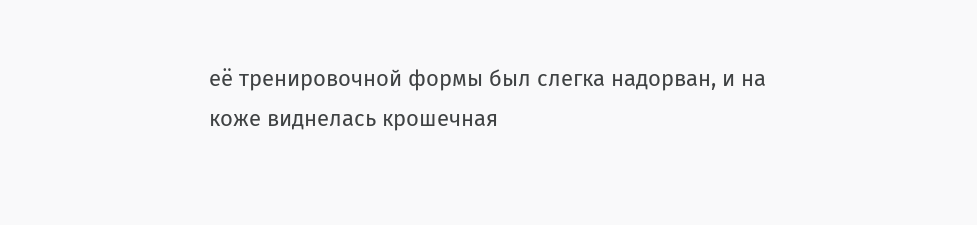её тренировочной формы был слегка надорван, и на коже виднелась крошечная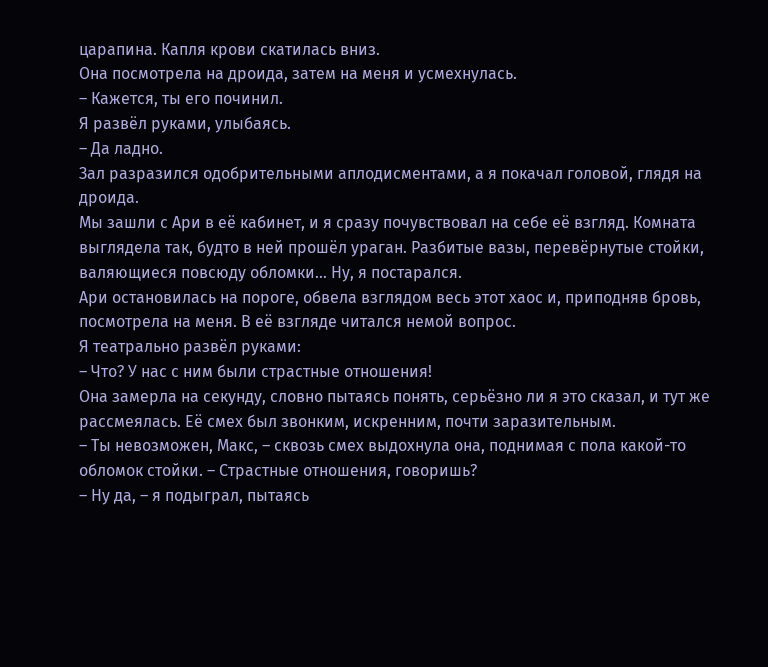царапина. Капля крови скатилась вниз.
Она посмотрела на дроида, затем на меня и усмехнулась.
– Кажется, ты его починил.
Я развёл руками, улыбаясь.
– Да ладно.
Зал разразился одобрительными аплодисментами, а я покачал головой, глядя на дроида.
Мы зашли с Ари в её кабинет, и я сразу почувствовал на себе её взгляд. Комната выглядела так, будто в ней прошёл ураган. Разбитые вазы, перевёрнутые стойки, валяющиеся повсюду обломки… Ну, я постарался.
Ари остановилась на пороге, обвела взглядом весь этот хаос и, приподняв бровь, посмотрела на меня. В её взгляде читался немой вопрос.
Я театрально развёл руками:
– Что? У нас с ним были страстные отношения!
Она замерла на секунду, словно пытаясь понять, серьёзно ли я это сказал, и тут же рассмеялась. Её смех был звонким, искренним, почти заразительным.
– Ты невозможен, Макс, – сквозь смех выдохнула она, поднимая с пола какой-то обломок стойки. – Страстные отношения, говоришь?
– Ну да, – я подыграл, пытаясь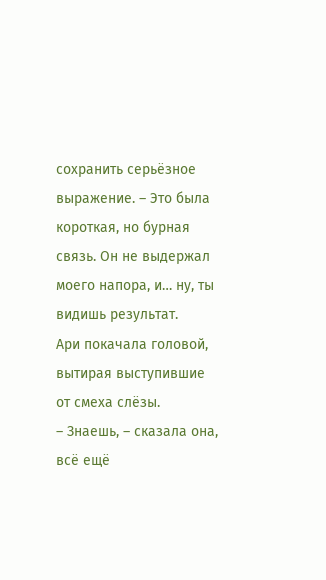сохранить серьёзное выражение. – Это была короткая, но бурная связь. Он не выдержал моего напора, и… ну, ты видишь результат.
Ари покачала головой, вытирая выступившие от смеха слёзы.
– Знаешь, – сказала она, всё ещё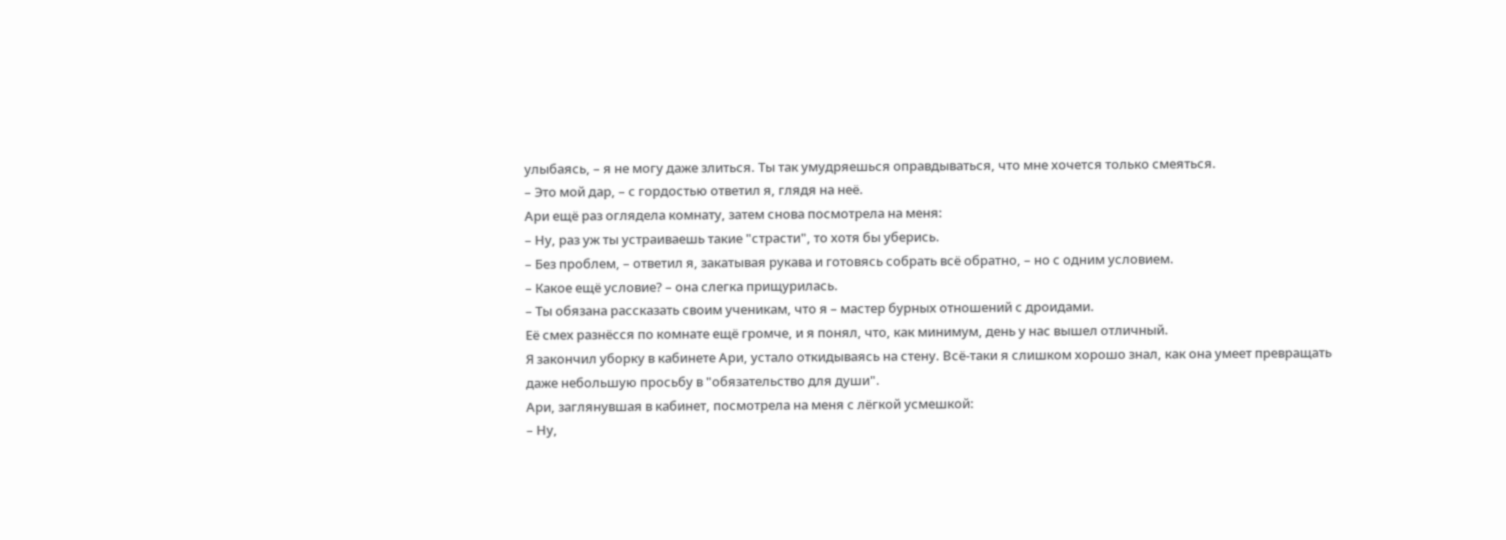улыбаясь, – я не могу даже злиться. Ты так умудряешься оправдываться, что мне хочется только смеяться.
– Это мой дар, – с гордостью ответил я, глядя на неё.
Ари ещё раз оглядела комнату, затем снова посмотрела на меня:
– Ну, раз уж ты устраиваешь такие "страсти", то хотя бы уберись.
– Без проблем, – ответил я, закатывая рукава и готовясь собрать всё обратно, – но с одним условием.
– Какое ещё условие? – она слегка прищурилась.
– Ты обязана рассказать своим ученикам, что я – мастер бурных отношений с дроидами.
Её смех разнёсся по комнате ещё громче, и я понял, что, как минимум, день у нас вышел отличный.
Я закончил уборку в кабинете Ари, устало откидываясь на стену. Всё-таки я слишком хорошо знал, как она умеет превращать даже небольшую просьбу в "обязательство для души".
Ари, заглянувшая в кабинет, посмотрела на меня с лёгкой усмешкой:
– Ну,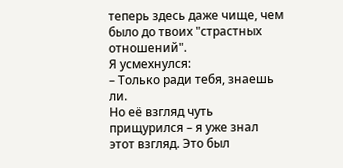теперь здесь даже чище, чем было до твоих "страстных отношений".
Я усмехнулся:
– Только ради тебя, знаешь ли.
Но её взгляд чуть прищурился – я уже знал этот взгляд. Это был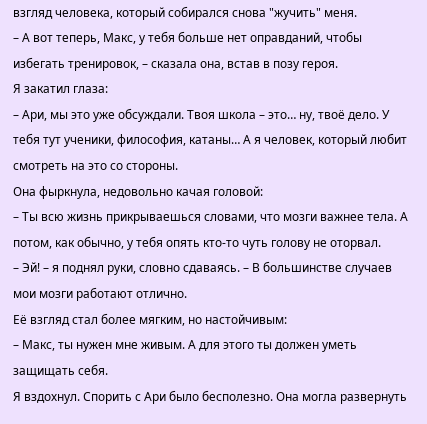взгляд человека, который собирался снова "жучить" меня.
– А вот теперь, Макс, у тебя больше нет оправданий, чтобы избегать тренировок, – сказала она, встав в позу героя.
Я закатил глаза:
– Ари, мы это уже обсуждали. Твоя школа – это… ну, твоё дело. У тебя тут ученики, философия, катаны… А я человек, который любит смотреть на это со стороны.
Она фыркнула, недовольно качая головой:
– Ты всю жизнь прикрываешься словами, что мозги важнее тела. А потом, как обычно, у тебя опять кто-то чуть голову не оторвал.
– Эй! – я поднял руки, словно сдаваясь. – В большинстве случаев мои мозги работают отлично.
Её взгляд стал более мягким, но настойчивым:
– Макс, ты нужен мне живым. А для этого ты должен уметь защищать себя.
Я вздохнул. Спорить с Ари было бесполезно. Она могла развернуть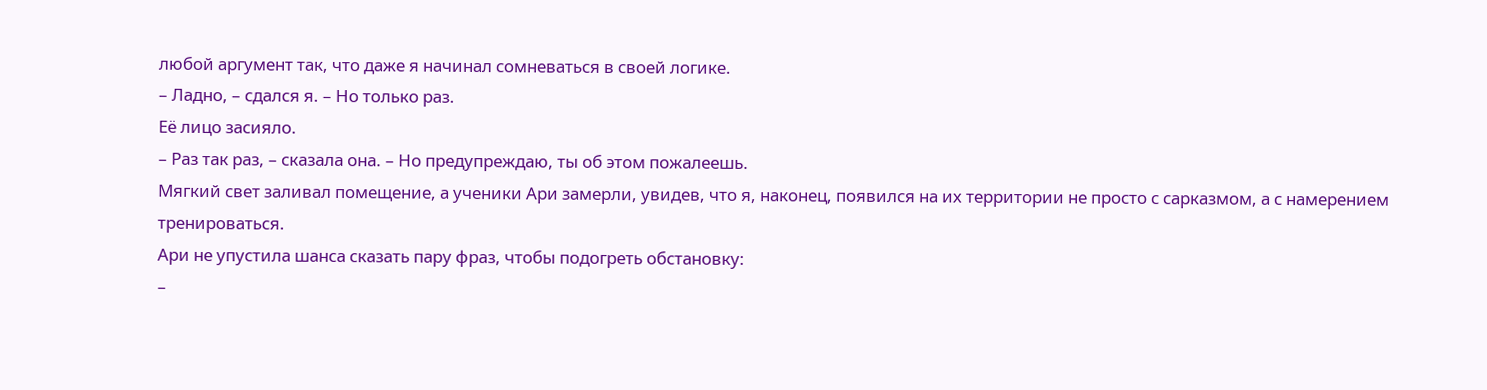любой аргумент так, что даже я начинал сомневаться в своей логике.
– Ладно, – сдался я. – Но только раз.
Её лицо засияло.
– Раз так раз, – сказала она. – Но предупреждаю, ты об этом пожалеешь.
Мягкий свет заливал помещение, а ученики Ари замерли, увидев, что я, наконец, появился на их территории не просто с сарказмом, а с намерением тренироваться.
Ари не упустила шанса сказать пару фраз, чтобы подогреть обстановку:
–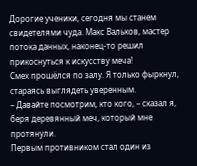Дорогие ученики, сегодня мы станем свидетелями чуда. Макс Вальков, мастер потока данных, наконец-то решил прикоснуться к искусству меча!
Смех прошёлся по залу. Я только фыркнул, стараясь выглядеть уверенным.
– Давайте посмотрим, кто кого, – сказал я, беря деревянный меч, который мне протянули.
Первым противником стал один из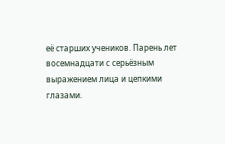её старших учеников. Парень лет восемнадцати с серьёзным выражением лица и цепкими глазами.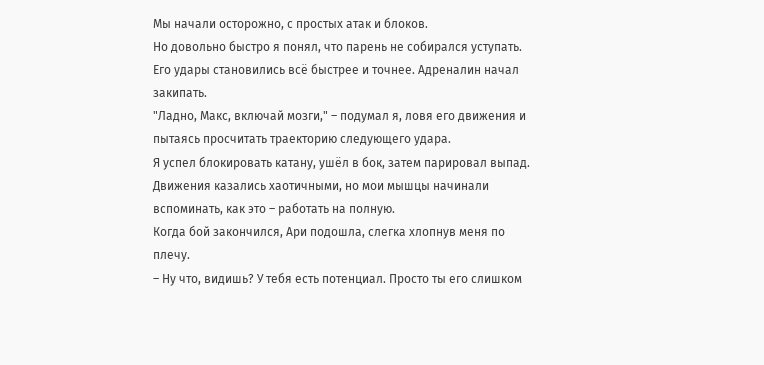Мы начали осторожно, с простых атак и блоков.
Но довольно быстро я понял, что парень не собирался уступать. Его удары становились всё быстрее и точнее. Адреналин начал закипать.
"Ладно, Макс, включай мозги," – подумал я, ловя его движения и пытаясь просчитать траекторию следующего удара.
Я успел блокировать катану, ушёл в бок, затем парировал выпад. Движения казались хаотичными, но мои мышцы начинали вспоминать, как это – работать на полную.
Когда бой закончился, Ари подошла, слегка хлопнув меня по плечу.
– Ну что, видишь? У тебя есть потенциал. Просто ты его слишком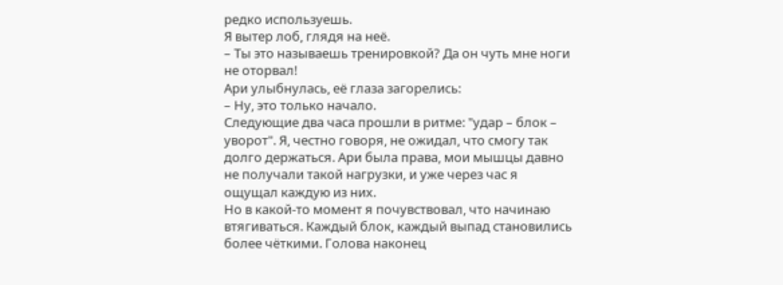редко используешь.
Я вытер лоб, глядя на неё.
– Ты это называешь тренировкой? Да он чуть мне ноги не оторвал!
Ари улыбнулась, её глаза загорелись:
– Ну, это только начало.
Следующие два часа прошли в ритме: "удар – блок – уворот". Я, честно говоря, не ожидал, что смогу так долго держаться. Ари была права, мои мышцы давно не получали такой нагрузки, и уже через час я ощущал каждую из них.
Но в какой-то момент я почувствовал, что начинаю втягиваться. Каждый блок, каждый выпад становились более чёткими. Голова наконец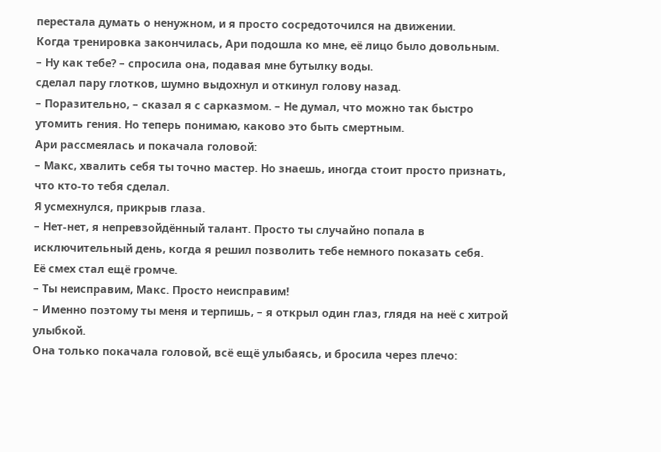перестала думать о ненужном, и я просто сосредоточился на движении.
Когда тренировка закончилась, Ари подошла ко мне, её лицо было довольным.
– Ну как тебе? – спросила она, подавая мне бутылку воды.
сделал пару глотков, шумно выдохнул и откинул голову назад.
– Поразительно, – сказал я с сарказмом. – Не думал, что можно так быстро утомить гения. Но теперь понимаю, каково это быть смертным.
Ари рассмеялась и покачала головой:
– Макс, хвалить себя ты точно мастер. Но знаешь, иногда стоит просто признать, что кто-то тебя сделал.
Я усмехнулся, прикрыв глаза.
– Нет-нет, я непревзойдённый талант. Просто ты случайно попала в исключительный день, когда я решил позволить тебе немного показать себя.
Её смех стал ещё громче.
– Ты неисправим, Макс. Просто неисправим!
– Именно поэтому ты меня и терпишь, – я открыл один глаз, глядя на неё с хитрой улыбкой.
Она только покачала головой, всё ещё улыбаясь, и бросила через плечо: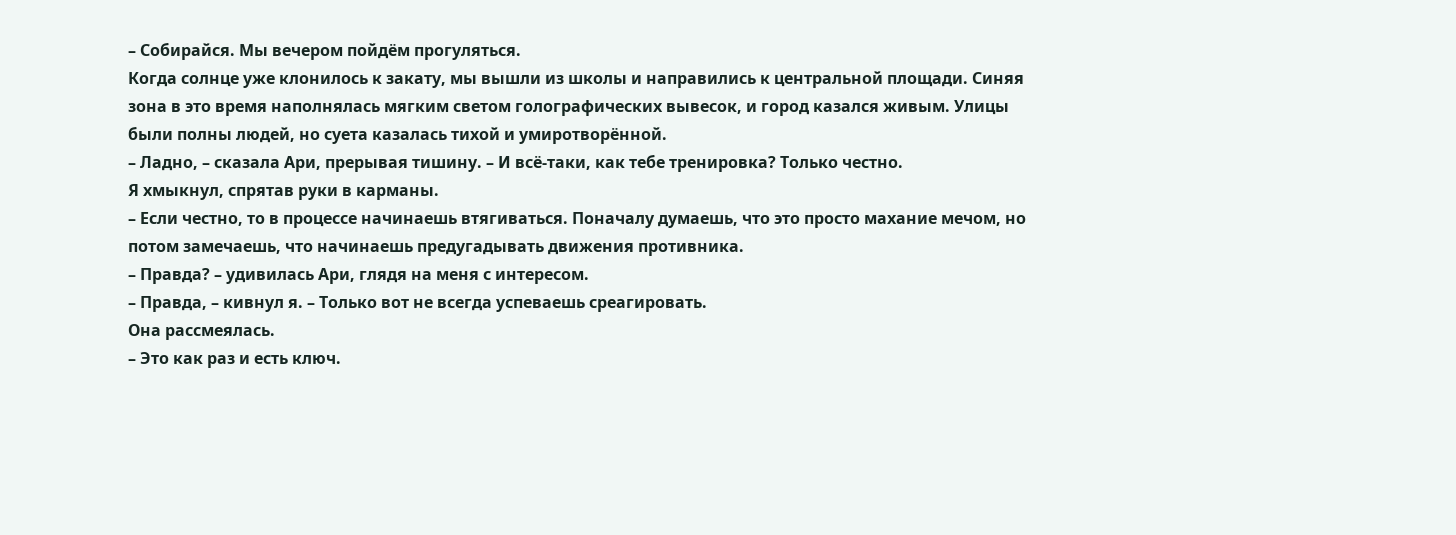– Собирайся. Мы вечером пойдём прогуляться.
Когда солнце уже клонилось к закату, мы вышли из школы и направились к центральной площади. Синяя зона в это время наполнялась мягким светом голографических вывесок, и город казался живым. Улицы были полны людей, но суета казалась тихой и умиротворённой.
– Ладно, – сказала Ари, прерывая тишину. – И всё-таки, как тебе тренировка? Только честно.
Я хмыкнул, спрятав руки в карманы.
– Если честно, то в процессе начинаешь втягиваться. Поначалу думаешь, что это просто махание мечом, но потом замечаешь, что начинаешь предугадывать движения противника.
– Правда? – удивилась Ари, глядя на меня с интересом.
– Правда, – кивнул я. – Только вот не всегда успеваешь среагировать.
Она рассмеялась.
– Это как раз и есть ключ.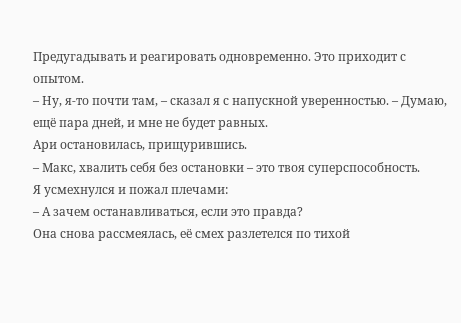Предугадывать и реагировать одновременно. Это приходит с опытом.
– Ну, я-то почти там, – сказал я с напускной уверенностью. – Думаю, ещё пара дней, и мне не будет равных.
Ари остановилась, прищурившись.
– Макс, хвалить себя без остановки – это твоя суперспособность.
Я усмехнулся и пожал плечами:
– А зачем останавливаться, если это правда?
Она снова рассмеялась, её смех разлетелся по тихой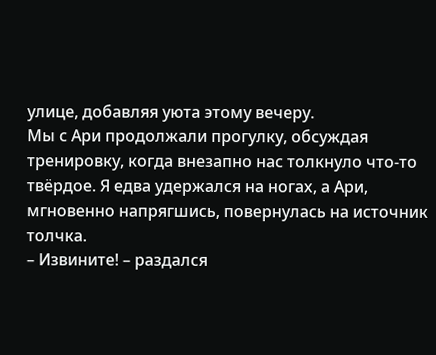улице, добавляя уюта этому вечеру.
Мы с Ари продолжали прогулку, обсуждая тренировку, когда внезапно нас толкнуло что-то твёрдое. Я едва удержался на ногах, а Ари, мгновенно напрягшись, повернулась на источник толчка.
– Извините! – раздался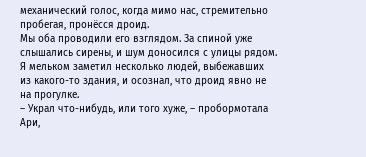механический голос, когда мимо нас, стремительно пробегая, пронёсся дроид.
Мы оба проводили его взглядом. За спиной уже слышались сирены, и шум доносился с улицы рядом. Я мельком заметил несколько людей, выбежавших из какого-то здания, и осознал, что дроид явно не на прогулке.
– Украл что-нибудь, или того хуже, – пробормотала Ари,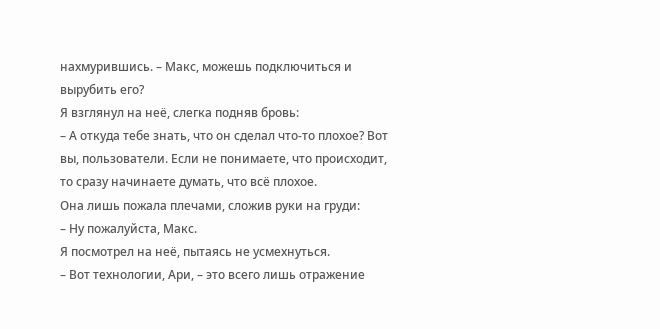нахмурившись. – Макс, можешь подключиться и вырубить его?
Я взглянул на неё, слегка подняв бровь:
– А откуда тебе знать, что он сделал что-то плохое? Вот вы, пользователи. Если не понимаете, что происходит, то сразу начинаете думать, что всё плохое.
Она лишь пожала плечами, сложив руки на груди:
– Ну пожалуйста, Макс.
Я посмотрел на неё, пытаясь не усмехнуться.
– Вот технологии, Ари, – это всего лишь отражение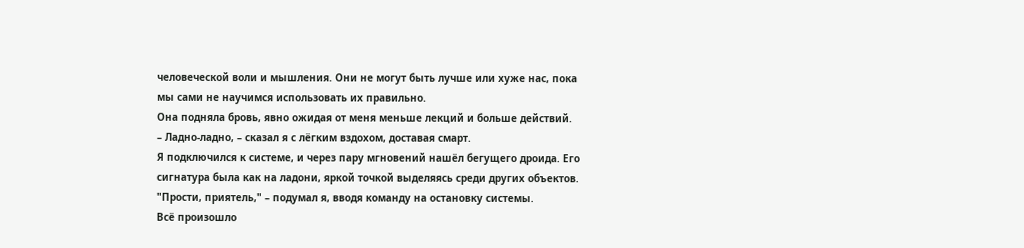человеческой воли и мышления. Они не могут быть лучше или хуже нас, пока мы сами не научимся использовать их правильно.
Она подняла бровь, явно ожидая от меня меньше лекций и больше действий.
– Ладно-ладно, – сказал я с лёгким вздохом, доставая смарт.
Я подключился к системе, и через пару мгновений нашёл бегущего дроида. Его сигнатура была как на ладони, яркой точкой выделяясь среди других объектов.
"Прости, приятель," – подумал я, вводя команду на остановку системы.
Всё произошло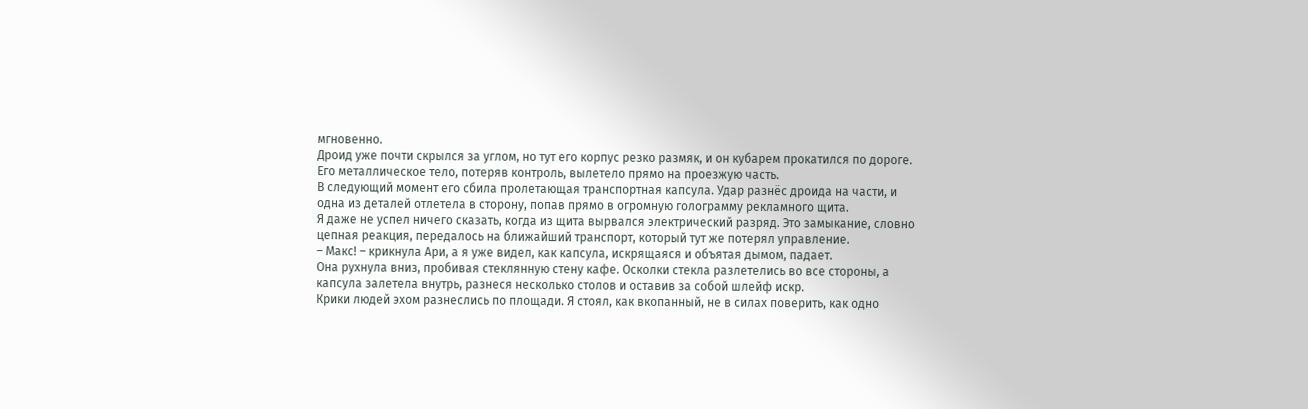мгновенно.
Дроид уже почти скрылся за углом, но тут его корпус резко размяк, и он кубарем прокатился по дороге. Его металлическое тело, потеряв контроль, вылетело прямо на проезжую часть.
В следующий момент его сбила пролетающая транспортная капсула. Удар разнёс дроида на части, и одна из деталей отлетела в сторону, попав прямо в огромную голограмму рекламного щита.
Я даже не успел ничего сказать, когда из щита вырвался электрический разряд. Это замыкание, словно цепная реакция, передалось на ближайший транспорт, который тут же потерял управление.
– Макс! – крикнула Ари, а я уже видел, как капсула, искрящаяся и объятая дымом, падает.
Она рухнула вниз, пробивая стеклянную стену кафе. Осколки стекла разлетелись во все стороны, а капсула залетела внутрь, разнеся несколько столов и оставив за собой шлейф искр.
Крики людей эхом разнеслись по площади. Я стоял, как вкопанный, не в силах поверить, как одно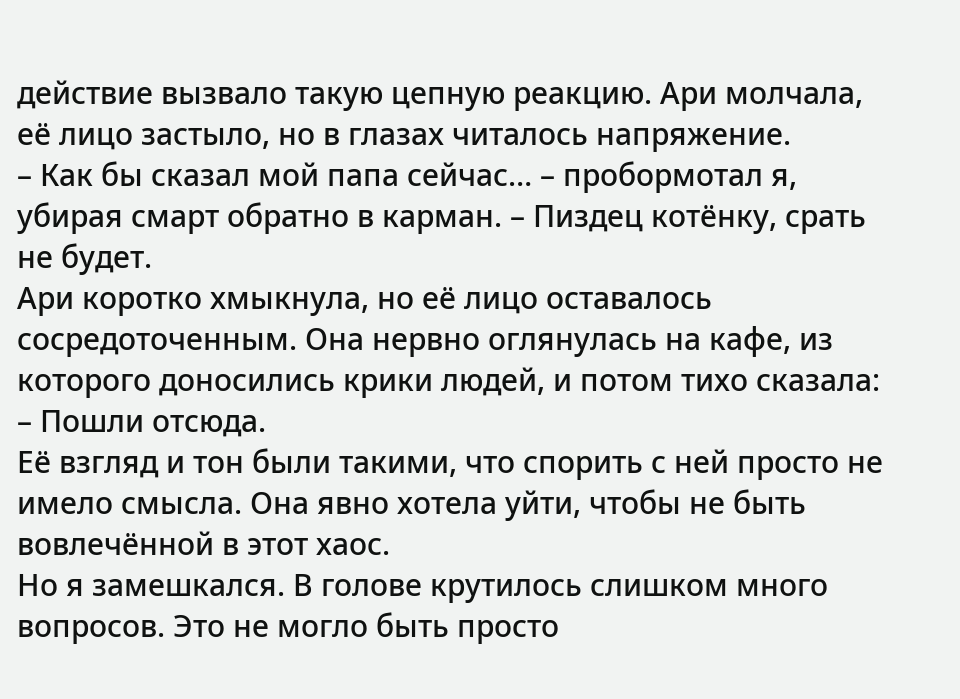действие вызвало такую цепную реакцию. Ари молчала, её лицо застыло, но в глазах читалось напряжение.
– Как бы сказал мой папа сейчас… – пробормотал я, убирая смарт обратно в карман. – Пиздец котёнку, срать не будет.
Ари коротко хмыкнула, но её лицо оставалось сосредоточенным. Она нервно оглянулась на кафе, из которого доносились крики людей, и потом тихо сказала:
– Пошли отсюда.
Её взгляд и тон были такими, что спорить с ней просто не имело смысла. Она явно хотела уйти, чтобы не быть вовлечённой в этот хаос.
Но я замешкался. В голове крутилось слишком много вопросов. Это не могло быть просто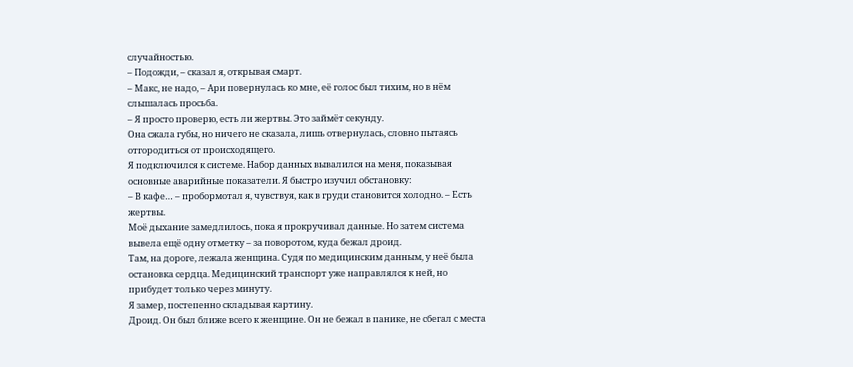случайностью.
– Подожди, – сказал я, открывая смарт.
– Макс, не надо, – Ари повернулась ко мне, её голос был тихим, но в нём слышалась просьба.
– Я просто проверю, есть ли жертвы. Это займёт секунду.
Она сжала губы, но ничего не сказала, лишь отвернулась, словно пытаясь отгородиться от происходящего.
Я подключился к системе. Набор данных вывалился на меня, показывая основные аварийные показатели. Я быстро изучил обстановку:
– В кафе… – пробормотал я, чувствуя, как в груди становится холодно. – Есть жертвы.
Моё дыхание замедлилось, пока я прокручивал данные. Но затем система вывела ещё одну отметку – за поворотом, куда бежал дроид.
Там, на дороге, лежала женщина. Судя по медицинским данным, у неё была остановка сердца. Медицинский транспорт уже направлялся к ней, но прибудет только через минуту.
Я замер, постепенно складывая картину.
Дроид. Он был ближе всего к женщине. Он не бежал в панике, не сбегал с места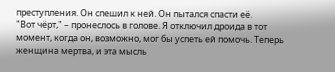преступления. Он спешил к ней. Он пытался спасти её.
"Вот чёрт," – пронеслось в голове. Я отключил дроида в тот момент, когда он, возможно, мог бы успеть ей помочь. Теперь женщина мертва, и эта мысль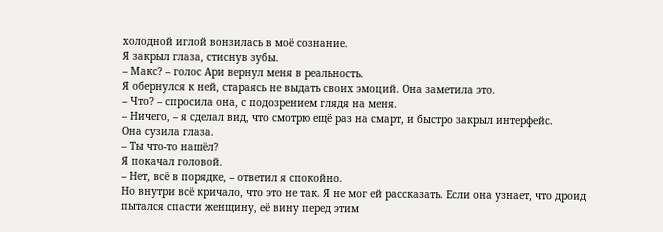холодной иглой вонзилась в моё сознание.
Я закрыл глаза, стиснув зубы.
– Макс? – голос Ари вернул меня в реальность.
Я обернулся к ней, стараясь не выдать своих эмоций. Она заметила это.
– Что? – спросила она, с подозрением глядя на меня.
– Ничего, – я сделал вид, что смотрю ещё раз на смарт, и быстро закрыл интерфейс.
Она сузила глаза.
– Ты что-то нашёл?
Я покачал головой.
– Нет, всё в порядке, – ответил я спокойно.
Но внутри всё кричало, что это не так. Я не мог ей рассказать. Если она узнает, что дроид пытался спасти женщину, её вину перед этим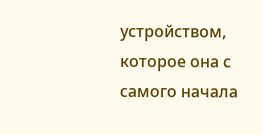устройством, которое она с самого начала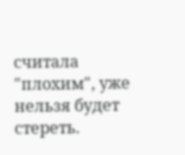считала "плохим", уже нельзя будет стереть.